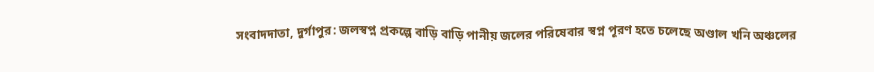সংবাদদাতা, দুর্গাপুর: জলস্বপ্ন প্রকল্পে বাড়ি বাড়ি পানীয় জলের পরিষেবার স্বপ্ন পূরণ হতে চলেছে অণ্ডাল খনি অঞ্চলের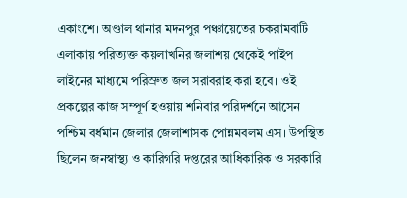একাংশে। অণ্ডাল থানার মদনপুর পঞ্চায়েতের চকরামবাটি এলাকায় পরিত্যক্ত কয়লাখনির জলাশয় থেকেই পাইপ লাইনের মাধ্যমে পরিস্রুত জল সরাবরাহ করা হবে। ওই প্রকল্পের কাজ সম্পূর্ণ হওয়ায় শনিবার পরিদর্শনে আসেন পশ্চিম বর্ধমান জেলার জেলাশাসক পোন্নমবলম এস। উপস্থিত ছিলেন জনস্বাস্থ্য ও কারিগরি দপ্তরের আধিকারিক ও সরকারি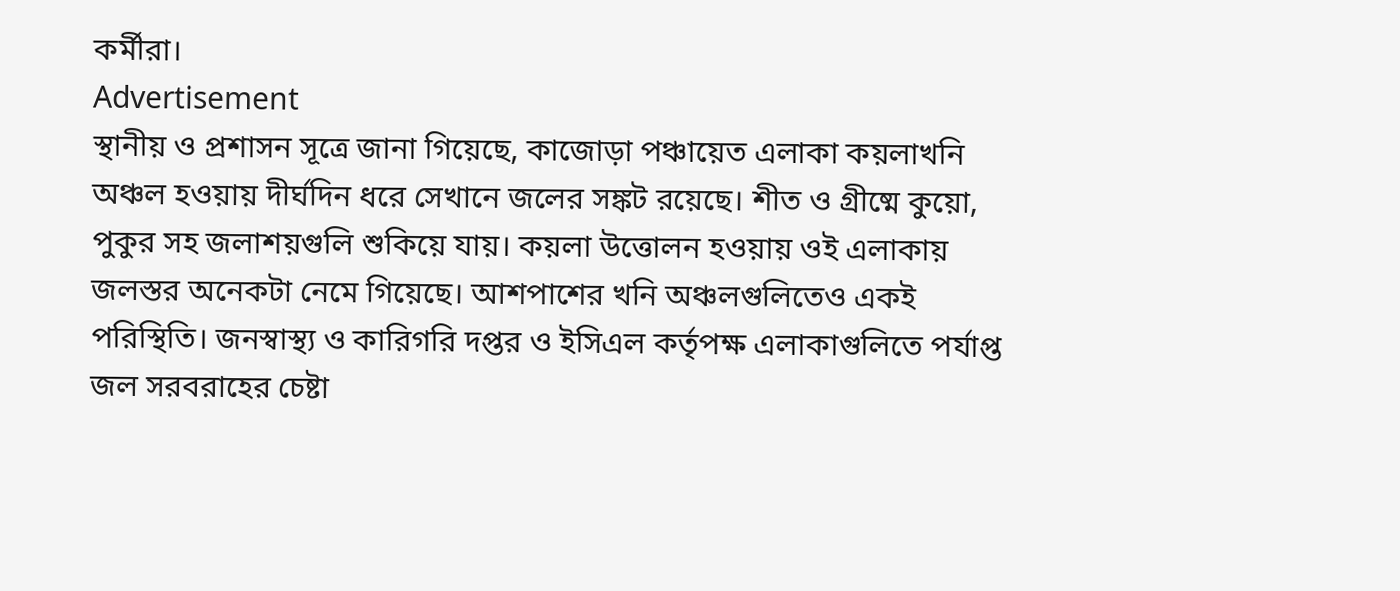কর্মীরা।
Advertisement
স্থানীয় ও প্রশাসন সূত্রে জানা গিয়েছে, কাজোড়া পঞ্চায়েত এলাকা কয়লাখনি অঞ্চল হওয়ায় দীর্ঘদিন ধরে সেখানে জলের সঙ্কট রয়েছে। শীত ও গ্রীষ্মে কুয়ো, পুকুর সহ জলাশয়গুলি শুকিয়ে যায়। কয়লা উত্তোলন হওয়ায় ওই এলাকায় জলস্তর অনেকটা নেমে গিয়েছে। আশপাশের খনি অঞ্চলগুলিতেও একই পরিস্থিতি। জনস্বাস্থ্য ও কারিগরি দপ্তর ও ইসিএল কর্তৃপক্ষ এলাকাগুলিতে পর্যাপ্ত জল সরবরাহের চেষ্টা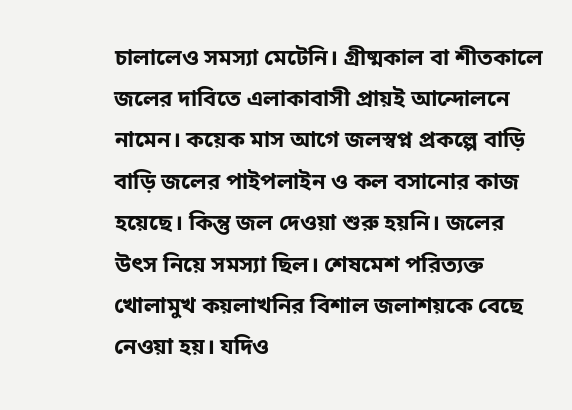চালালেও সমস্যা মেটেনি। গ্রীষ্মকাল বা শীতকালে জলের দাবিতে এলাকাবাসী প্রায়ই আন্দোলনে নামেন। কয়েক মাস আগে জলস্বপ্ন প্রকল্পে বাড়ি বাড়ি জলের পাইপলাইন ও কল বসানোর কাজ হয়েছে। কিন্তু জল দেওয়া শুরু হয়নি। জলের উৎস নিয়ে সমস্যা ছিল। শেষমেশ পরিত্যক্ত খোলামুখ কয়লাখনির বিশাল জলাশয়কে বেছে নেওয়া হয়। যদিও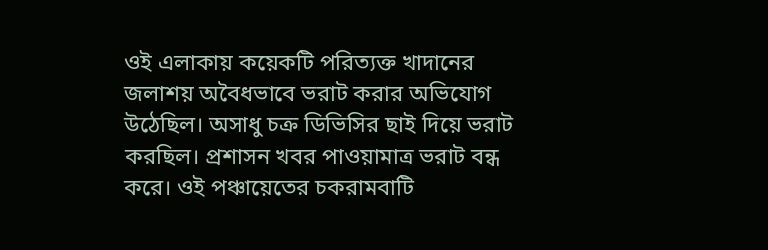ওই এলাকায় কয়েকটি পরিত্যক্ত খাদানের জলাশয় অবৈধভাবে ভরাট করার অভিযোগ উঠেছিল। অসাধু চক্র ডিভিসির ছাই দিয়ে ভরাট করছিল। প্রশাসন খবর পাওয়ামাত্র ভরাট বন্ধ করে। ওই পঞ্চায়েতের চকরামবাটি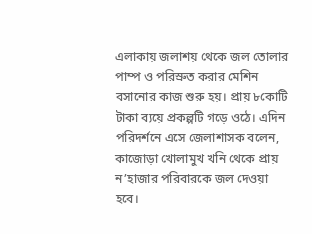এলাকায় জলাশয় থেকে জল তোলার পাম্প ও পরিস্রুত করার মেশিন বসানোর কাজ শুরু হয়। প্রায় ৮কোটি টাকা ব্যয়ে প্রকল্পটি গড়ে ওঠে। এদিন পরিদর্শনে এসে জেলাশাসক বলেন, কাজোড়া খোলামুখ খনি থেকে প্রায় ন’হাজার পরিবারকে জল দেওয়া হবে।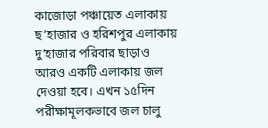কাজোড়া পঞ্চায়েত এলাকায় ছ’হাজার ও হরিশপুর এলাকায় দু’হাজার পরিবার ছাড়াও আরও একটি এলাকায় জল দেওয়া হবে। এখন ১৫দিন পরীক্ষামূলকভাবে জল চালু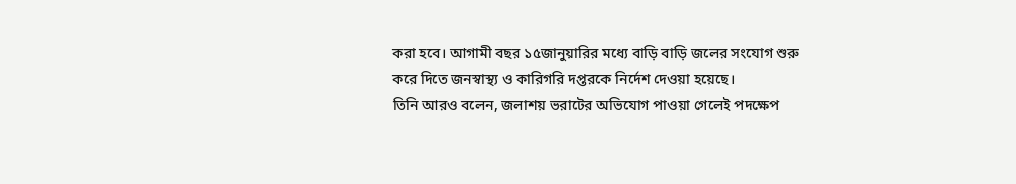করা হবে। আগামী বছর ১৫জানুয়ারির মধ্যে বাড়ি বাড়ি জলের সংযোগ শুরু করে দিতে জনস্বাস্থ্য ও কারিগরি দপ্তরকে নির্দেশ দেওয়া হয়েছে।
তিনি আরও বলেন, জলাশয় ভরাটের অভিযোগ পাওয়া গেলেই পদক্ষেপ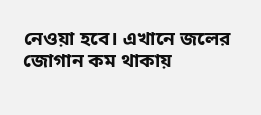নেওয়া হবে। এখানে জলের জোগান কম থাকায়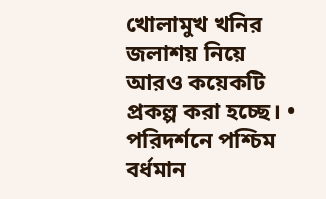খোলামুখ খনির জলাশয় নিয়ে আরও কয়েকটি প্রকল্প করা হচ্ছে। • পরিদর্শনে পশ্চিম বর্ধমান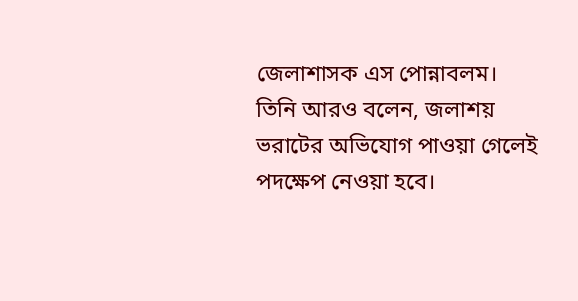জেলাশাসক এস পোন্নাবলম।
তিনি আরও বলেন, জলাশয় ভরাটের অভিযোগ পাওয়া গেলেই পদক্ষেপ নেওয়া হবে।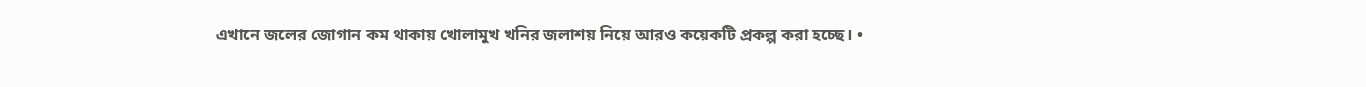এখানে জলের জোগান কম থাকায় খোলামুখ খনির জলাশয় নিয়ে আরও কয়েকটি প্রকল্প করা হচ্ছে। •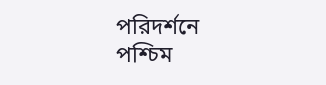পরিদর্শনে পশ্চিম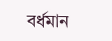বর্ধমান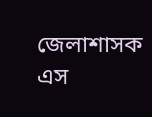জেলাশাসক এস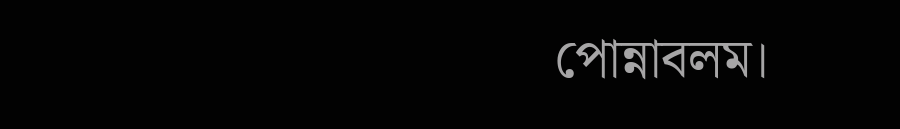পোন্নাবলম।